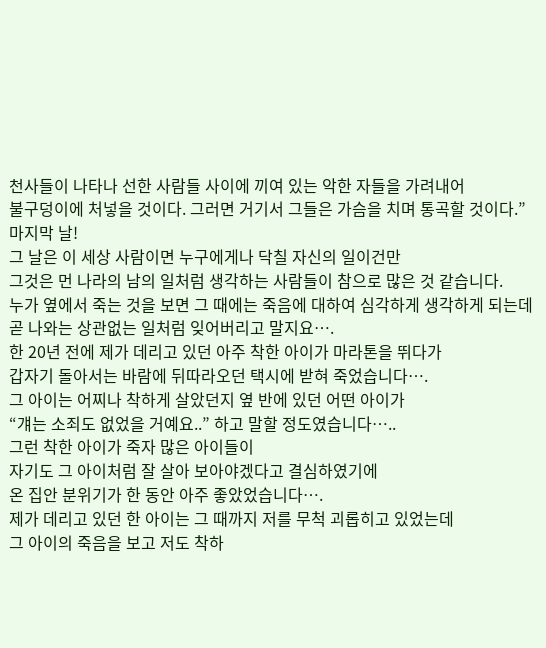천사들이 나타나 선한 사람들 사이에 끼여 있는 악한 자들을 가려내어
불구덩이에 처넣을 것이다. 그러면 거기서 그들은 가슴을 치며 통곡할 것이다.”
마지막 날!
그 날은 이 세상 사람이면 누구에게나 닥칠 자신의 일이건만
그것은 먼 나라의 남의 일처럼 생각하는 사람들이 참으로 많은 것 같습니다.
누가 옆에서 죽는 것을 보면 그 때에는 죽음에 대하여 심각하게 생각하게 되는데
곧 나와는 상관없는 일처럼 잊어버리고 말지요….
한 20년 전에 제가 데리고 있던 아주 착한 아이가 마라톤을 뛰다가
갑자기 돌아서는 바람에 뒤따라오던 택시에 받혀 죽었습니다….
그 아이는 어찌나 착하게 살았던지 옆 반에 있던 어떤 아이가
“걔는 소죄도 없었을 거예요..” 하고 말할 정도였습니다…..
그런 착한 아이가 죽자 많은 아이들이
자기도 그 아이처럼 잘 살아 보아야겠다고 결심하였기에
온 집안 분위기가 한 동안 아주 좋았었습니다….
제가 데리고 있던 한 아이는 그 때까지 저를 무척 괴롭히고 있었는데
그 아이의 죽음을 보고 저도 착하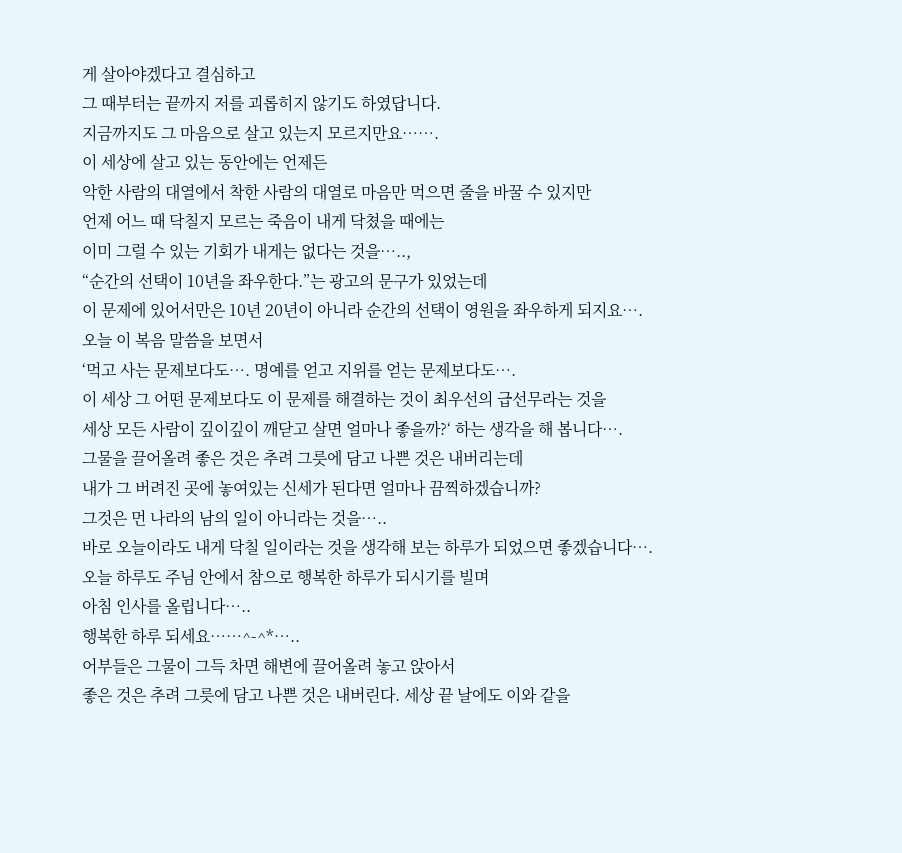게 살아야겠다고 결심하고
그 때부터는 끝까지 저를 괴롭히지 않기도 하였답니다.
지금까지도 그 마음으로 살고 있는지 모르지만요…….
이 세상에 살고 있는 동안에는 언제든
악한 사람의 대열에서 착한 사람의 대열로 마음만 먹으면 줄을 바꿀 수 있지만
언제 어느 때 닥칠지 모르는 죽음이 내게 닥쳤을 때에는
이미 그럴 수 있는 기회가 내게는 없다는 것을…..,
“순간의 선택이 10년을 좌우한다.”는 광고의 문구가 있었는데
이 문제에 있어서만은 10년 20년이 아니라 순간의 선택이 영원을 좌우하게 되지요….
오늘 이 복음 말씀을 보면서
‘먹고 사는 문제보다도…. 명예를 얻고 지위를 얻는 문제보다도….
이 세상 그 어떤 문제보다도 이 문제를 해결하는 것이 최우선의 급선무라는 것을
세상 모든 사람이 깊이깊이 깨닫고 살면 얼마나 좋을까?‘ 하는 생각을 해 봅니다….
그물을 끌어올려 좋은 것은 추려 그릇에 담고 나쁜 것은 내버리는데
내가 그 버려진 곳에 놓여있는 신세가 된다면 얼마나 끔찍하겠습니까?
그것은 먼 나라의 남의 일이 아니라는 것을…..
바로 오늘이라도 내게 닥칠 일이라는 것을 생각해 보는 하루가 되었으면 좋겠습니다….
오늘 하루도 주님 안에서 참으로 행복한 하루가 되시기를 빌며
아침 인사를 올립니다…..
행복한 하루 되세요……^-^*…..
어부들은 그물이 그득 차면 해변에 끌어올려 놓고 앉아서
좋은 것은 추려 그릇에 담고 나쁜 것은 내버린다. 세상 끝 날에도 이와 같을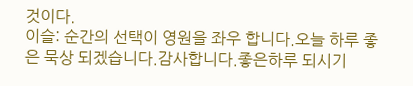것이다.
이슬: 순간의 선택이 영원을 좌우 합니다.오늘 하루 좋은 묵상 되겠습니다.감사합니다.좋은하루 되시기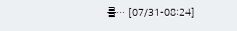를… [07/31-08:24]